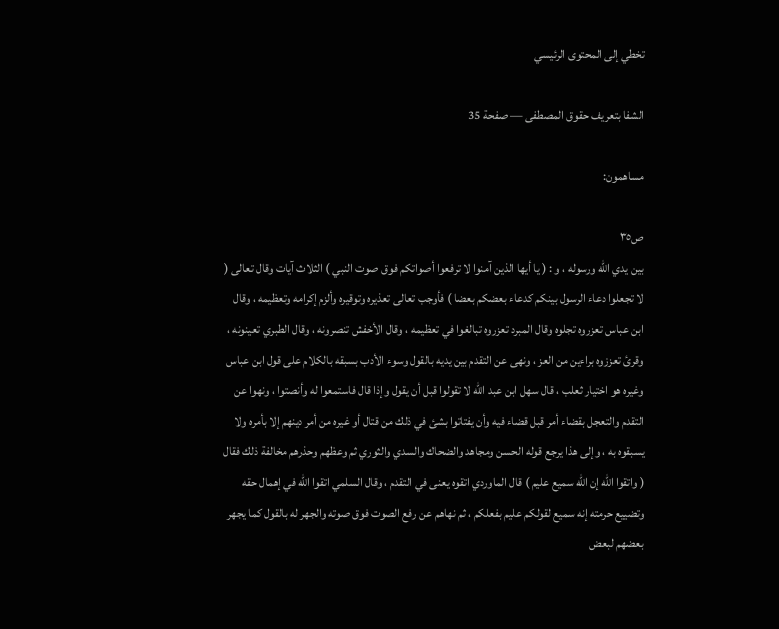تخطي إلى المحتوى الرئيسي

الشفا بتعريف حقوق المصطفى — صفحة 35

مساهمون:

ص٣٥
بين يدي الله ورسوله ، و : ( يا أيها الذين آمنوا لا ترفعوا أصواتكم فوق صوت النبي ) الثلاث آيات وقال تعالى ( لا تجعلوا دعاء الرسول بينكم كدعاء بعضكم بعضا ) فأوجب تعالى تعذيره وتوقيره وألزم إكرامه وتعظيمه ، وقال ابن عباس تعزروه تجلوه وقال المبرد تعزروه تبالغوا في تعظيمه ، وقال الأخفش تنصرونه ، وقال الطبري تعينونه ، وقرئ تعززوه براءين من العز ، ونهى عن التقدم بين يديه بالقول وسوء الأدب بسبقه بالكلام على قول ابن عباس وغيره هو اختيار ثعلب ، قال سهل ابن عبد الله لا تقولوا قبل أن يقول وإذا قال فاستمعوا له وأنصتوا ، ونهوا عن التقدم والتعجل بقضاء أمر قبل قضاء فيه وأن يفتاتوا بشئ في ذلك من قتال أو غيره من أمر دينهم إلا بأمره ولا يسبقوه به ، وإلى هذا يرجع قوله الحسن ومجاهد والضحاك والسدي والثوري ثم وعظهم وحذرهم مخالفة ذلك فقال ( واتقوا الله إن الله سميع عليم ) قال الماوردي اتقوه يعنى في التقدم ، وقال السلمي اتقوا الله في إهمال حقه وتضييع حرمته إنه سميع لقولكم عليم بفعلكم ، ثم نهاهم عن رفع الصوت فوق صوته والجهر له بالقول كما يجهر بعضهم لبعض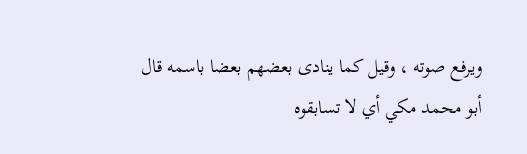ويرفع صوته ، وقيل كما ينادى بعضهم بعضا باسمه قال أبو محمد مكي أي لا تسابقوه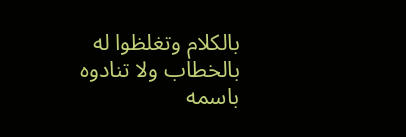بالكلام وتغلظوا له بالخطاب ولا تنادوه باسمه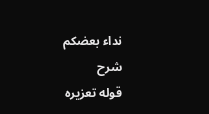نداء بعضكم
شرح
قوله تعزيره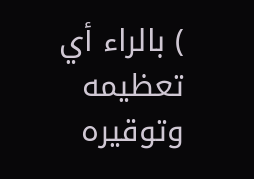) بالراء أي تعظيمه وتوقيره